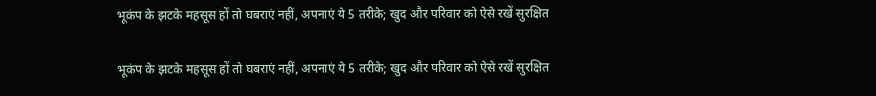भूकंप के झटके महसूस हों तो घबराएं नहीं, अपनाएं ये 5 तरीके; खुद और परिवार को ऐसे रखें सुरक्षित

भूकंप के झटके महसूस हों तो घबराएं नहीं, अपनाएं ये 5 तरीके; खुद और परिवार को ऐसे रखें सुरक्षित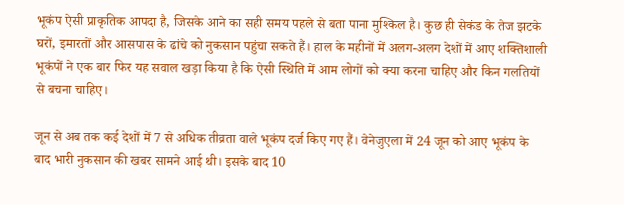भूकंप ऐसी प्राकृतिक आपदा है, जिसके आने का सही समय पहले से बता पाना मुश्किल है। कुछ ही सेकंड के तेज झटके घरों, इमारतों और आसपास के ढांचे को नुकसान पहुंचा सकते हैं। हाल के महीनों में अलग-अलग देशों में आए शक्तिशाली भूकंपों ने एक बार फिर यह सवाल खड़ा किया है कि ऐसी स्थिति में आम लोगों को क्या करना चाहिए और किन गलतियों से बचना चाहिए।

जून से अब तक कई देशों में 7 से अधिक तीव्रता वाले भूकंप दर्ज किए गए हैं। वेनेजुएला में 24 जून को आए भूकंप के बाद भारी नुकसान की खबर सामने आई थी। इसके बाद 10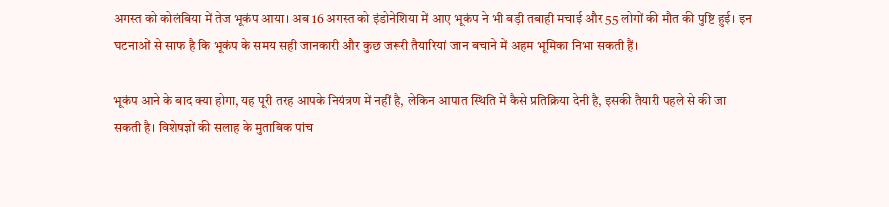अगस्त को कोलंबिया में तेज भूकंप आया। अब 16 अगस्त को इंडोनेशिया में आए भूकंप ने भी बड़ी तबाही मचाई और 55 लोगों की मौत की पुष्टि हुई। इन घटनाओं से साफ है कि भूकंप के समय सही जानकारी और कुछ जरूरी तैयारियां जान बचाने में अहम भूमिका निभा सकती हैं।

भूकंप आने के बाद क्या होगा, यह पूरी तरह आपके नियंत्रण में नहीं है, लेकिन आपात स्थिति में कैसे प्रतिक्रिया देनी है, इसकी तैयारी पहले से की जा सकती है। विशेषज्ञों की सलाह के मुताबिक पांच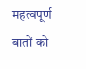महत्वपूर्ण बातों को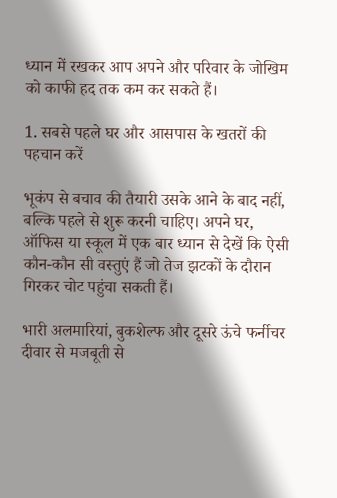ध्यान में रखकर आप अपने और परिवार के जोखिम को काफी हद तक कम कर सकते हैं।

1. सबसे पहले घर और आसपास के खतरों की पहचान करें

भूकंप से बचाव की तैयारी उसके आने के बाद नहीं, बल्कि पहले से शुरू करनी चाहिए। अपने घर, ऑफिस या स्कूल में एक बार ध्यान से देखें कि ऐसी कौन-कौन सी वस्तुएं हैं जो तेज झटकों के दौरान गिरकर चोट पहुंचा सकती हैं।

भारी अलमारियां, बुकशेल्फ और दूसरे ऊंचे फर्नीचर दीवार से मजबूती से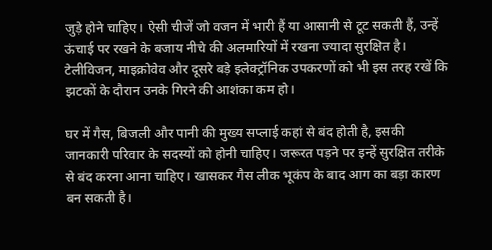जुड़े होने चाहिए। ऐसी चीजें जो वजन में भारी हैं या आसानी से टूट सकती हैं, उन्हें ऊंचाई पर रखने के बजाय नीचे की अलमारियों में रखना ज्यादा सुरक्षित है। टेलीविजन, माइक्रोवेव और दूसरे बड़े इलेक्ट्रॉनिक उपकरणों को भी इस तरह रखें कि झटकों के दौरान उनके गिरने की आशंका कम हो।

घर में गैस, बिजली और पानी की मुख्य सप्लाई कहां से बंद होती है, इसकी जानकारी परिवार के सदस्यों को होनी चाहिए। जरूरत पड़ने पर इन्हें सुरक्षित तरीके से बंद करना आना चाहिए। खासकर गैस लीक भूकंप के बाद आग का बड़ा कारण बन सकती है।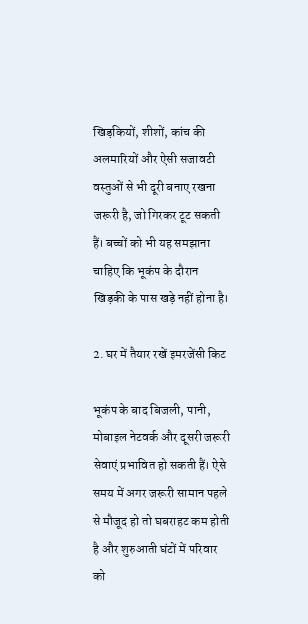खिड़कियों, शीशों, कांच की अलमारियों और ऐसी सजावटी वस्तुओं से भी दूरी बनाए रखना जरूरी है, जो गिरकर टूट सकती हैं। बच्चों को भी यह समझाना चाहिए कि भूकंप के दौरान खिड़की के पास खड़े नहीं होना है।

2. घर में तैयार रखें इमरजेंसी किट

भूकंप के बाद बिजली, पानी, मोबाइल नेटवर्क और दूसरी जरूरी सेवाएं प्रभावित हो सकती हैं। ऐसे समय में अगर जरूरी सामान पहले से मौजूद हो तो घबराहट कम होती है और शुरुआती घंटों में परिवार को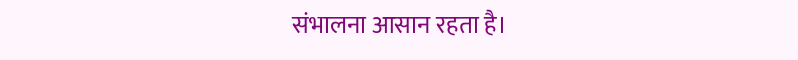संभालना आसान रहता है।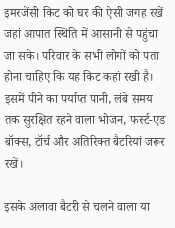इमरजेंसी किट को घर की ऐसी जगह रखें जहां आपात स्थिति में आसानी से पहुंचा जा सके। परिवार के सभी लोगों को पता होना चाहिए कि यह किट कहां रखी है। इसमें पीने का पर्याप्त पानी, लंबे समय तक सुरक्षित रहने वाला भोजन, फर्स्ट-एड बॉक्स, टॉर्च और अतिरिक्त बैटरियां जरूर रखें।

इसके अलावा बैटरी से चलने वाला या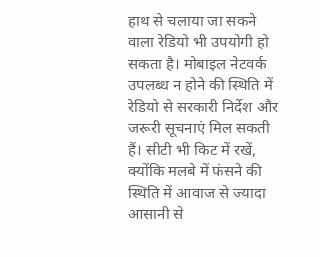हाथ से चलाया जा सकने वाला रेडियो भी उपयोगी हो सकता है। मोबाइल नेटवर्क उपलब्ध न होने की स्थिति में रेडियो से सरकारी निर्देश और जरूरी सूचनाएं मिल सकती हैं। सीटी भी किट में रखें, क्योंकि मलबे में फंसने की स्थिति में आवाज से ज्यादा आसानी से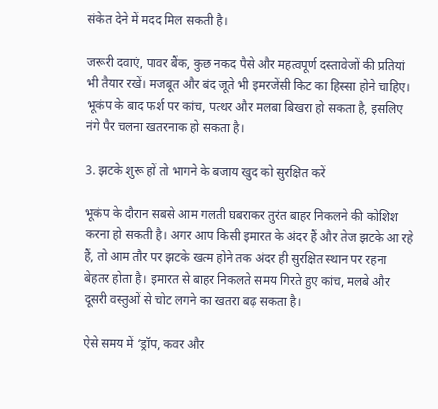संकेत देने में मदद मिल सकती है।

जरूरी दवाएं, पावर बैंक, कुछ नकद पैसे और महत्वपूर्ण दस्तावेजों की प्रतियां भी तैयार रखें। मजबूत और बंद जूते भी इमरजेंसी किट का हिस्सा होने चाहिए। भूकंप के बाद फर्श पर कांच, पत्थर और मलबा बिखरा हो सकता है, इसलिए नंगे पैर चलना खतरनाक हो सकता है।

3. झटके शुरू हों तो भागने के बजाय खुद को सुरक्षित करें

भूकंप के दौरान सबसे आम गलती घबराकर तुरंत बाहर निकलने की कोशिश करना हो सकती है। अगर आप किसी इमारत के अंदर हैं और तेज झटके आ रहे हैं, तो आम तौर पर झटके खत्म होने तक अंदर ही सुरक्षित स्थान पर रहना बेहतर होता है। इमारत से बाहर निकलते समय गिरते हुए कांच, मलबे और दूसरी वस्तुओं से चोट लगने का खतरा बढ़ सकता है।

ऐसे समय में ‘ड्रॉप, कवर और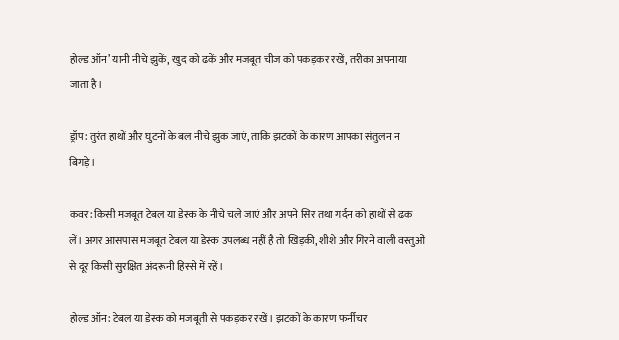होल्ड ऑन’ यानी नीचे झुकें, खुद को ढकें और मजबूत चीज को पकड़कर रखें, तरीका अपनाया जाता है।

ड्रॉप: तुरंत हाथों और घुटनों के बल नीचे झुक जाएं, ताकि झटकों के कारण आपका संतुलन न बिगड़े।

कवर: किसी मजबूत टेबल या डेस्क के नीचे चले जाएं और अपने सिर तथा गर्दन को हाथों से ढक लें। अगर आसपास मजबूत टेबल या डेस्क उपलब्ध नहीं है तो खिड़की, शीशे और गिरने वाली वस्तुओं से दूर किसी सुरक्षित अंदरूनी हिस्से में रहें।

होल्ड ऑन: टेबल या डेस्क को मजबूती से पकड़कर रखें। झटकों के कारण फर्नीचर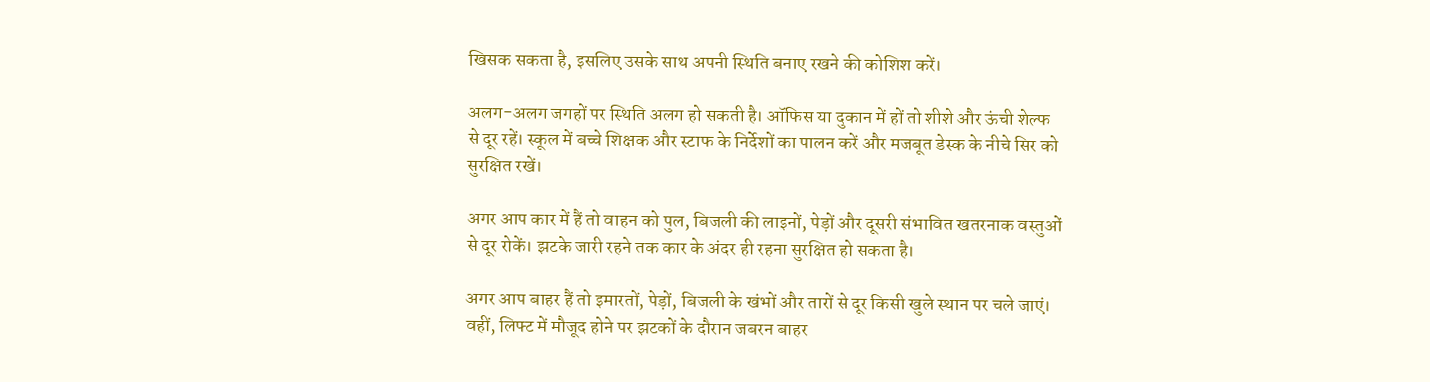खिसक सकता है, इसलिए उसके साथ अपनी स्थिति बनाए रखने की कोशिश करें।

अलग-अलग जगहों पर स्थिति अलग हो सकती है। ऑफिस या दुकान में हों तो शीशे और ऊंची शेल्फ से दूर रहें। स्कूल में बच्चे शिक्षक और स्टाफ के निर्देशों का पालन करें और मजबूत डेस्क के नीचे सिर को सुरक्षित रखें।

अगर आप कार में हैं तो वाहन को पुल, बिजली की लाइनों, पेड़ों और दूसरी संभावित खतरनाक वस्तुओं से दूर रोकें। झटके जारी रहने तक कार के अंदर ही रहना सुरक्षित हो सकता है।

अगर आप बाहर हैं तो इमारतों, पेड़ों, बिजली के खंभों और तारों से दूर किसी खुले स्थान पर चले जाएं। वहीं, लिफ्ट में मौजूद होने पर झटकों के दौरान जबरन बाहर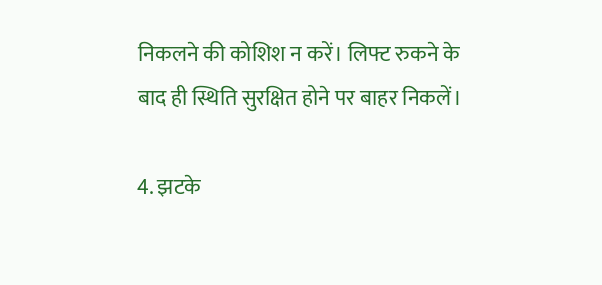निकलने की कोशिश न करें। लिफ्ट रुकने के बाद ही स्थिति सुरक्षित होने पर बाहर निकलें।

4. झटके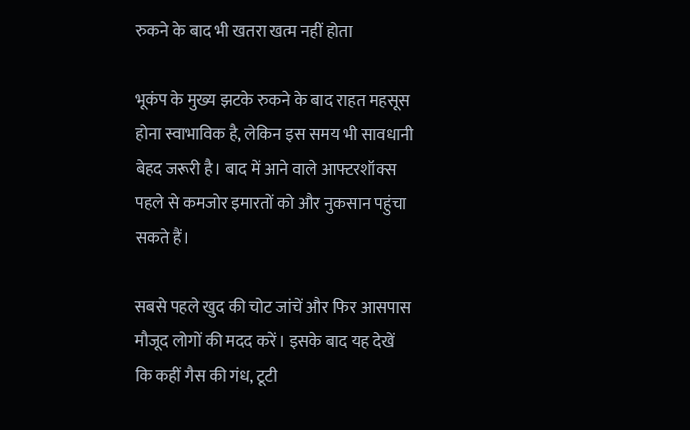रुकने के बाद भी खतरा खत्म नहीं होता

भूकंप के मुख्य झटके रुकने के बाद राहत महसूस होना स्वाभाविक है, लेकिन इस समय भी सावधानी बेहद जरूरी है। बाद में आने वाले आफ्टरशॉक्स पहले से कमजोर इमारतों को और नुकसान पहुंचा सकते हैं।

सबसे पहले खुद की चोट जांचें और फिर आसपास मौजूद लोगों की मदद करें। इसके बाद यह देखें कि कहीं गैस की गंध, टूटी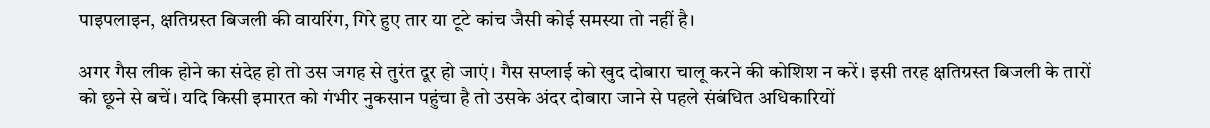पाइपलाइन, क्षतिग्रस्त बिजली की वायरिंग, गिरे हुए तार या टूटे कांच जैसी कोई समस्या तो नहीं है।

अगर गैस लीक होने का संदेह हो तो उस जगह से तुरंत दूर हो जाएं। गैस सप्लाई को खुद दोबारा चालू करने की कोशिश न करें। इसी तरह क्षतिग्रस्त बिजली के तारों को छूने से बचें। यदि किसी इमारत को गंभीर नुकसान पहुंचा है तो उसके अंदर दोबारा जाने से पहले संबंधित अधिकारियों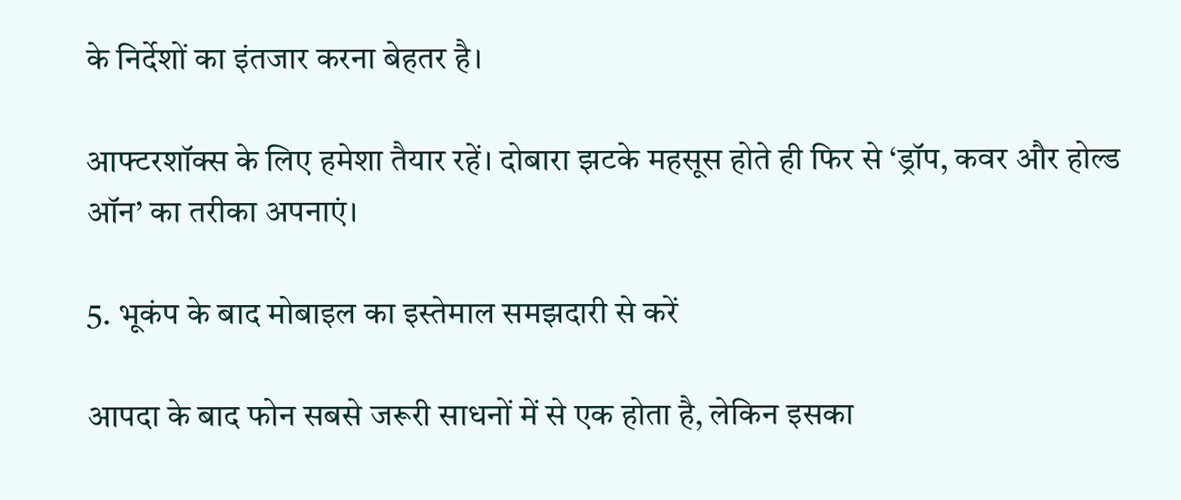के निर्देशों का इंतजार करना बेहतर है।

आफ्टरशॉक्स के लिए हमेशा तैयार रहें। दोबारा झटके महसूस होते ही फिर से ‘ड्रॉप, कवर और होल्ड ऑन’ का तरीका अपनाएं।

5. भूकंप के बाद मोबाइल का इस्तेमाल समझदारी से करें

आपदा के बाद फोन सबसे जरूरी साधनों में से एक होता है, लेकिन इसका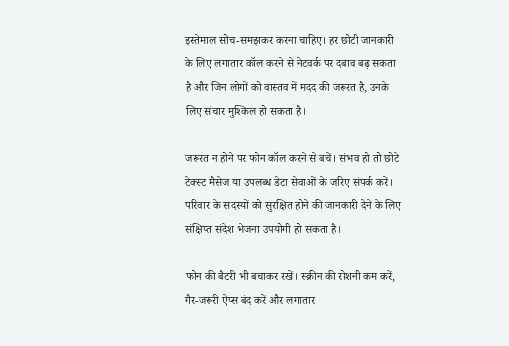इस्तेमाल सोच-समझकर करना चाहिए। हर छोटी जानकारी के लिए लगातार कॉल करने से नेटवर्क पर दबाव बढ़ सकता है और जिन लोगों को वास्तव में मदद की जरूरत है, उनके लिए संचार मुश्किल हो सकता है।

जरूरत न होने पर फोन कॉल करने से बचें। संभव हो तो छोटे टेक्स्ट मैसेज या उपलब्ध डेटा सेवाओं के जरिए संपर्क करें। परिवार के सदस्यों को सुरक्षित होने की जानकारी देने के लिए संक्षिप्त संदेश भेजना उपयोगी हो सकता है।

फोन की बैटरी भी बचाकर रखें। स्क्रीन की रोशनी कम करें, गैर-जरूरी ऐप्स बंद करें और लगातार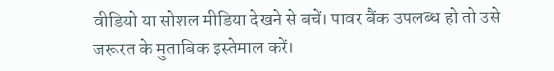वीडियो या सोशल मीडिया देखने से बचें। पावर बैंक उपलब्ध हो तो उसे जरूरत के मुताबिक इस्तेमाल करें।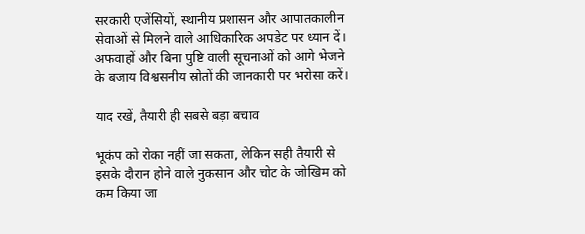सरकारी एजेंसियों, स्थानीय प्रशासन और आपातकालीन सेवाओं से मिलने वाले आधिकारिक अपडेट पर ध्यान दें। अफवाहों और बिना पुष्टि वाली सूचनाओं को आगे भेजने के बजाय विश्वसनीय स्रोतों की जानकारी पर भरोसा करें।

याद रखें, तैयारी ही सबसे बड़ा बचाव

भूकंप को रोका नहीं जा सकता, लेकिन सही तैयारी से इसके दौरान होने वाले नुकसान और चोट के जोखिम को कम किया जा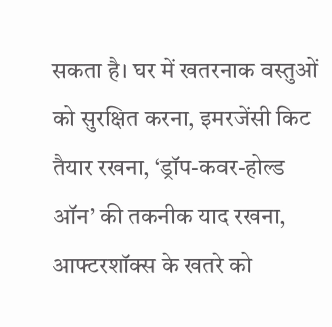सकता है। घर में खतरनाक वस्तुओं को सुरक्षित करना, इमरजेंसी किट तैयार रखना, ‘ड्रॉप-कवर-होल्ड ऑन’ की तकनीक याद रखना, आफ्टरशॉक्स के खतरे को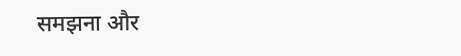समझना और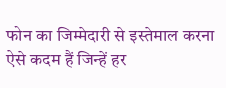फोन का जिम्मेदारी से इस्तेमाल करना ऐसे कदम हैं जिन्हें हर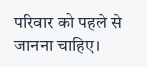परिवार को पहले से जानना चाहिए।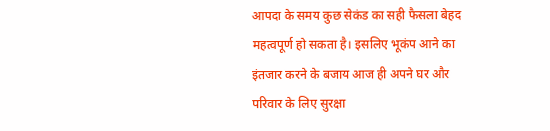आपदा के समय कुछ सेकंड का सही फैसला बेहद महत्वपूर्ण हो सकता है। इसलिए भूकंप आने का इंतजार करने के बजाय आज ही अपने घर और परिवार के लिए सुरक्षा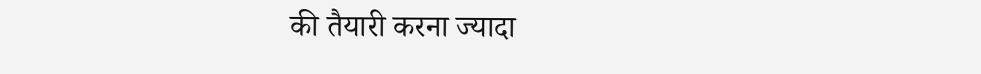की तैयारी करना ज्यादा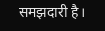समझदारी है।